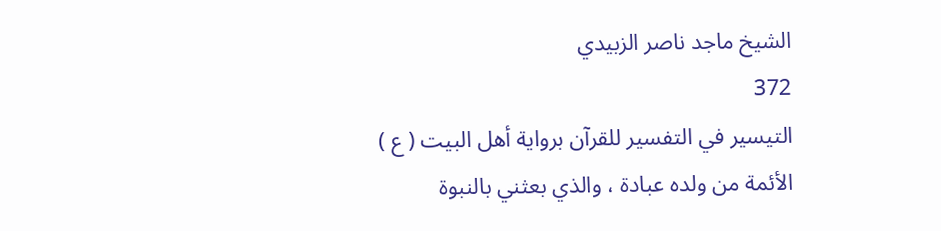الشيخ ماجد ناصر الزبيدي
372
التيسير في التفسير للقرآن برواية أهل البيت ( ع )
الأئمة من ولده عبادة ، والذي بعثني بالنبوة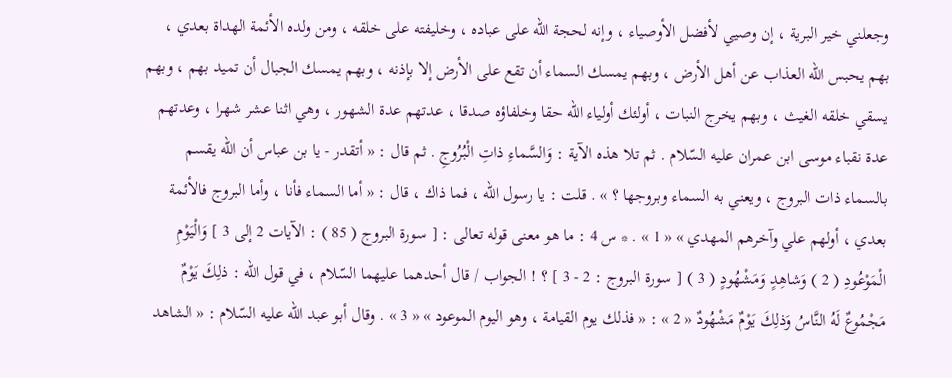وجعلني خير البرية ، إن وصيي لأفضل الأوصياء ، وإنه لحجة اللّه على عباده ، وخليفته على خلقه ، ومن ولده الأئمة الهداة بعدي ، بهم يحبس اللّه العذاب عن أهل الأرض ، وبهم يمسك السماء أن تقع على الأرض إلا بإذنه ، وبهم يمسك الجبال أن تميد بهم ، وبهم يسقي خلقه الغيث ، وبهم يخرج النبات ، أولئك أولياء اللّه حقا وخلفاؤه صدقا ، عدتهم عدة الشهور ، وهي اثنا عشر شهرا ، وعدتهم عدة نقباء موسى ابن عمران عليه السّلام . ثم تلا هذه الآية : وَالسَّماءِ ذاتِ الْبُرُوجِ . ثم قال : « أتقدر - يا بن عباس أن اللّه يقسم بالسماء ذات البروج ، ويعني به السماء وبروجها ؟ » . قلت : يا رسول اللّه ، فما ذاك ، قال : « أما السماء فأنا ، وأما البروج فالأئمة بعدي ، أولهم علي وآخرهم المهدي » « 1 » . * س 4 : ما هو معنى قوله تعالى : [ سورة البروج ( 85 ) : الآيات 2 إلى 3 ] وَالْيَوْمِ الْمَوْعُودِ ( 2 ) وَشاهِدٍ وَمَشْهُودٍ ( 3 ) [ سورة البروج : 2 - 3 ] ؟ ! الجواب / قال أحدهما عليهما السّلام ، في قول اللّه : ذلِكَ يَوْمٌ مَجْمُوعٌ لَهُ النَّاسُ وَذلِكَ يَوْمٌ مَشْهُودٌ « 2 » : « فذلك يوم القيامة ، وهو اليوم الموعود » « 3 » . وقال أبو عبد اللّه عليه السّلام : « الشاهد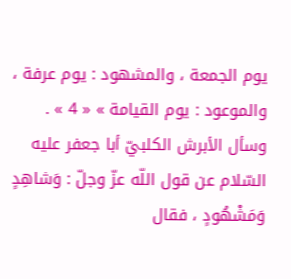يوم الجمعة ، والمشهود : يوم عرفة ، والموعود : يوم القيامة » « 4 » . وسأل الأبرش الكلبيّ أبا جعفر عليه السّلام عن قول اللّه عزّ وجلّ : وَشاهِدٍ وَمَشْهُودٍ ، فقال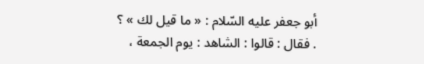أبو جعفر عليه السّلام : « ما قيل لك » ؟ . فقال : قالوا : الشاهد : يوم الجمعة ،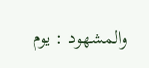والمشهود : يوم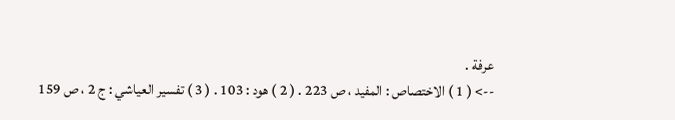عرفة .
--> ( 1 ) الاختصاص : المفيد ، ص 223 . ( 2 ) هود : 103 . ( 3 ) تفسير العياشي : ج 2 ، ص 159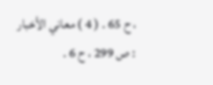، ح 65 . ( 4 ) معاني الأخبار : ص 299 ، ح 6 .